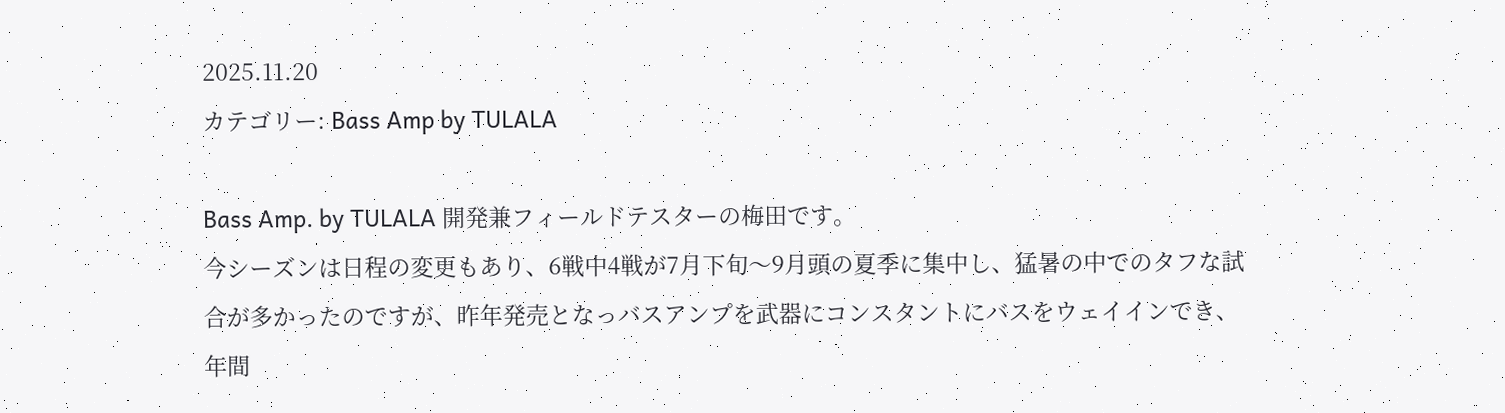2025.11.20
カテゴリー: Bass Amp by TULALA

Bass Amp. by TULALA 開発兼フィールドテスターの梅田です。
今シーズンは日程の変更もあり、6戦中4戦が7月下旬〜9月頭の夏季に集中し、猛暑の中でのタフな試合が多かったのですが、昨年発売となっバスアンプを武器にコンスタントにバスをウェイインでき、年間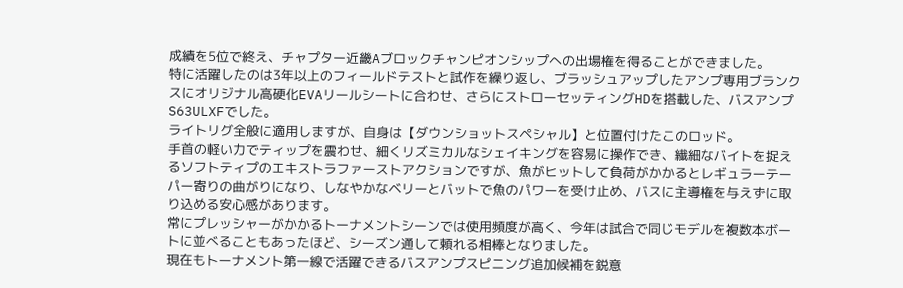成績を5位で終え、チャプター近畿Aブロックチャンピオンシップへの出場権を得ることができました。
特に活躍したのは3年以上のフィールドテストと試作を繰り返し、ブラッシュアップしたアンプ専用ブランクスにオリジナル高硬化EVAリールシートに合わせ、さらにストローセッティングHDを搭載した、バスアンプS63ULXFでした。
ライトリグ全般に適用しますが、自身は【ダウンショットスペシャル】と位置付けたこのロッド。
手首の軽い力でティップを震わせ、細くリズミカルなシェイキングを容易に操作でき、繊細なバイトを捉えるソフトティプのエキストラファーストアクションですが、魚がヒットして負荷がかかるとレギュラーテーパー寄りの曲がりになり、しなやかなベリーとバットで魚のパワーを受け止め、バスに主導権を与えずに取り込める安心感があります。
常にプレッシャーがかかるトーナメントシーンでは使用頻度が高く、今年は試合で同じモデルを複数本ボートに並べることもあったほど、シーズン通して頼れる相棒となりました。
現在もトーナメント第一線で活躍できるバスアンプスピニング追加候補を鋭意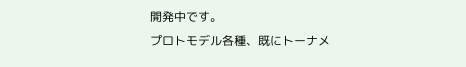開発中です。
プロトモデル各種、既にトーナメ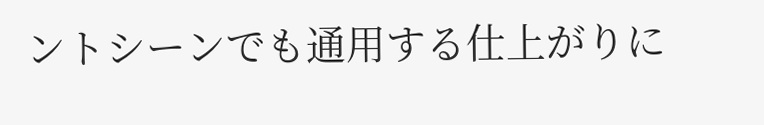ントシーンでも通用する仕上がりに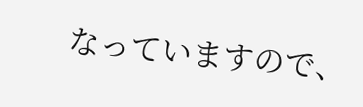なっていますので、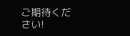ご期待ください!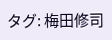タグ: 梅田修司